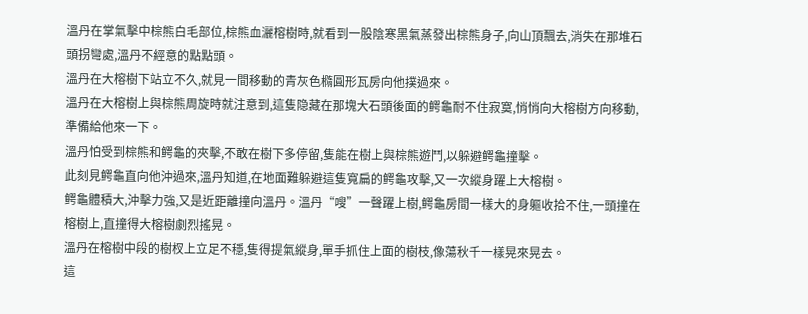溫丹在掌氣擊中棕熊白毛部位,棕熊血灑榕樹時,就看到一股陰寒黑氣蒸發出棕熊身子,向山頂飄去,消失在那堆石頭拐彎處,溫丹不經意的點點頭。
溫丹在大榕樹下站立不久,就見一間移動的青灰色橢圓形瓦房向他撲過來。
溫丹在大榕樹上與棕熊周旋時就注意到,這隻隐藏在那塊大石頭後面的鳄龜耐不住寂寞,悄悄向大榕樹方向移動,準備給他來一下。
溫丹怕受到棕熊和鳄龜的夾擊,不敢在樹下多停留,隻能在樹上與棕熊遊鬥,以躲避鳄龜撞擊。
此刻見鳄龜直向他沖過來,溫丹知道,在地面難躲避這隻寬扁的鳄龜攻擊,又一次縱身躍上大榕樹。
鳄龜體積大,沖擊力強,又是近距離撞向溫丹。溫丹“嗖”一聲躍上樹,鳄龜房間一樣大的身軀收拾不住,一頭撞在榕樹上,直撞得大榕樹劇烈搖晃。
溫丹在榕樹中段的樹杈上立足不穩,隻得提氣縱身,單手抓住上面的樹枝,像蕩秋千一樣晃來晃去。
這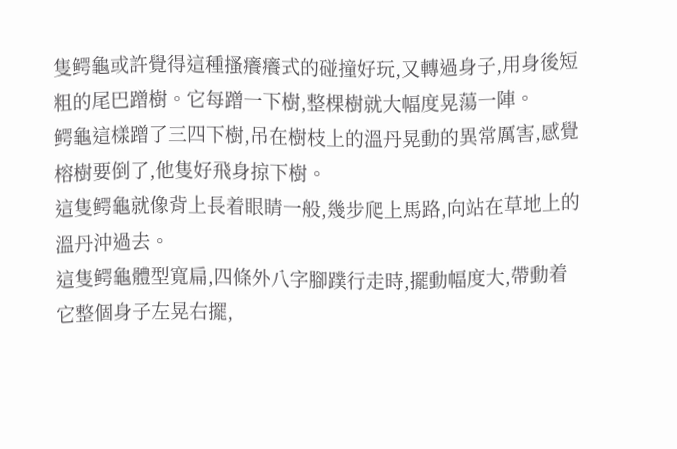隻鳄龜或許覺得這種搔癢癢式的碰撞好玩,又轉過身子,用身後短粗的尾巴蹭樹。它每蹭一下樹,整棵樹就大幅度晃蕩一陣。
鳄龜這樣蹭了三四下樹,吊在樹枝上的溫丹晃動的異常厲害,感覺榕樹要倒了,他隻好飛身掠下樹。
這隻鳄龜就像背上長着眼睛一般,幾步爬上馬路,向站在草地上的溫丹沖過去。
這隻鳄龜體型寬扁,四條外八字腳蹼行走時,擺動幅度大,帶動着它整個身子左晃右擺,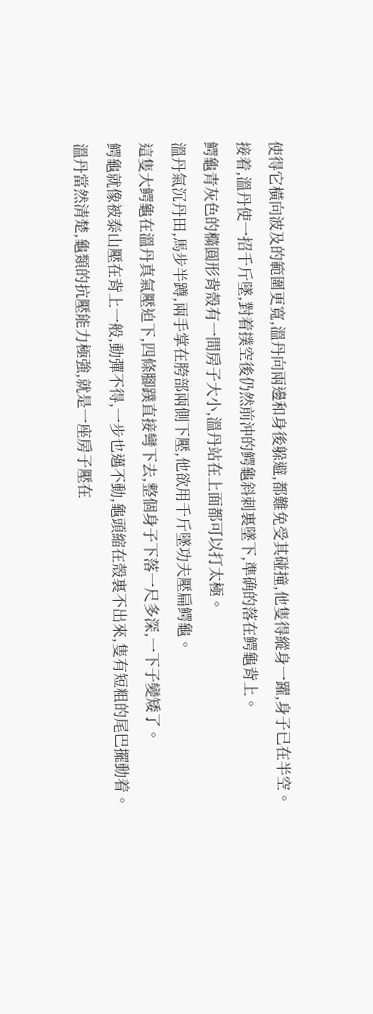使得它橫向波及的範圍更寬,溫丹向兩邊和身後躲避,都難免受其碰撞,他隻得縱身一躍,身子已在半空。
接着,溫丹使一招千斤墜,對着撲空後仍然前沖的鳄龜斜刺裏墜下,準确的落在鳄龜背上。
鳄龜青灰色的橢圓形背殼有一間房子大小,溫丹站在上面都可以打太極。
溫丹氣沉丹田,馬步半蹲,兩手掌在胯部兩側下壓,他欲用千斤墜功夫壓扁鳄龜。
這隻大鳄龜在溫丹真氣壓迫下,四條腳蹼直接彎下去,整個身子下落一尺多深,一下子變矮了。
鳄龜就像被泰山壓在背上一般,動彈不得,一步也邁不動,龜頭縮在殼裏不出來,隻有短粗的尾巴擺動着。
溫丹當然清楚,龜類的抗壓能力極強,就是一座房子壓在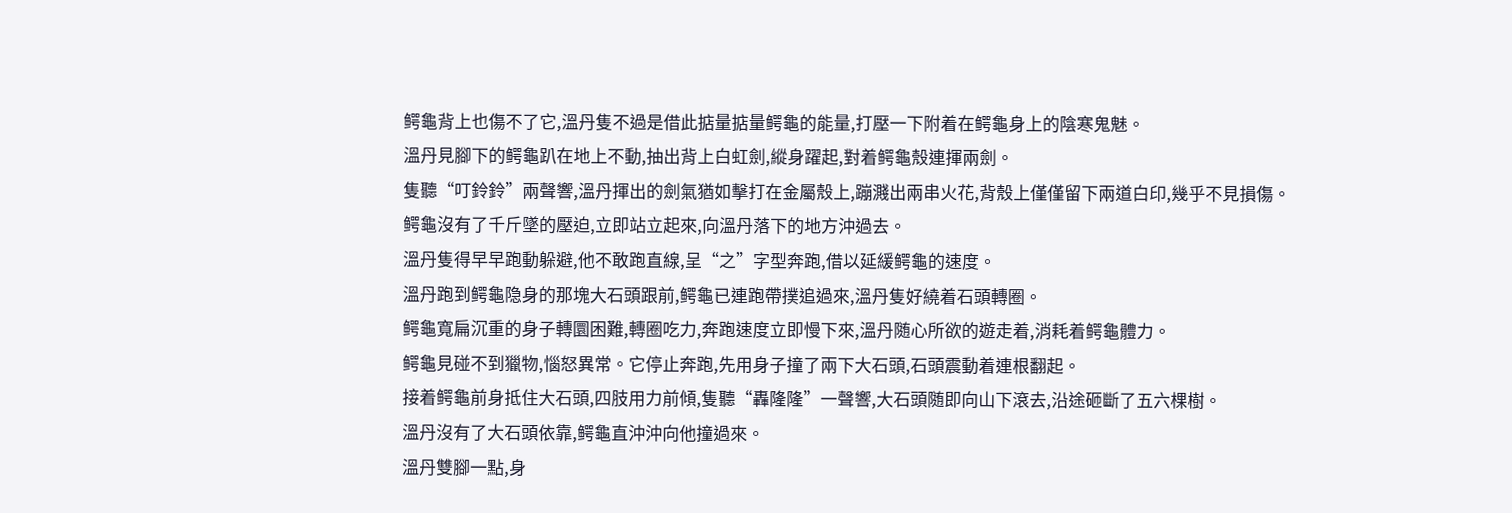鳄龜背上也傷不了它,溫丹隻不過是借此掂量掂量鳄龜的能量,打壓一下附着在鳄龜身上的陰寒鬼魅。
溫丹見腳下的鳄龜趴在地上不動,抽出背上白虹劍,縱身躍起,對着鳄龜殼連揮兩劍。
隻聽“叮鈴鈴”兩聲響,溫丹揮出的劍氣猶如擊打在金屬殼上,蹦濺出兩串火花,背殼上僅僅留下兩道白印,幾乎不見損傷。
鳄龜沒有了千斤墜的壓迫,立即站立起來,向溫丹落下的地方沖過去。
溫丹隻得早早跑動躲避,他不敢跑直線,呈“之”字型奔跑,借以延緩鳄龜的速度。
溫丹跑到鳄龜隐身的那塊大石頭跟前,鳄龜已連跑帶撲追過來,溫丹隻好繞着石頭轉圈。
鳄龜寬扁沉重的身子轉圜困難,轉圈吃力,奔跑速度立即慢下來,溫丹随心所欲的遊走着,消耗着鳄龜體力。
鳄龜見碰不到獵物,惱怒異常。它停止奔跑,先用身子撞了兩下大石頭,石頭震動着連根翻起。
接着鳄龜前身抵住大石頭,四肢用力前傾,隻聽“轟隆隆”一聲響,大石頭随即向山下滾去,沿途砸斷了五六棵樹。
溫丹沒有了大石頭依靠,鳄龜直沖沖向他撞過來。
溫丹雙腳一點,身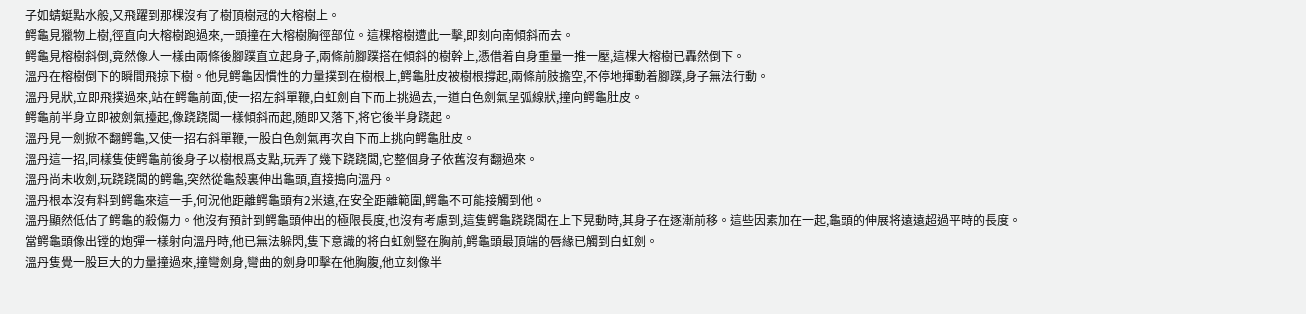子如蜻蜓點水般,又飛躍到那棵沒有了樹頂樹冠的大榕樹上。
鳄龜見獵物上樹,徑直向大榕樹跑過來,一頭撞在大榕樹胸徑部位。這棵榕樹遭此一擊,即刻向南傾斜而去。
鳄龜見榕樹斜倒,竟然像人一樣由兩條後腳蹼直立起身子,兩條前腳蹼搭在傾斜的樹幹上,憑借着自身重量一推一壓,這棵大榕樹已轟然倒下。
溫丹在榕樹倒下的瞬間飛掠下樹。他見鳄龜因慣性的力量撲到在樹根上,鳄龜肚皮被樹根撐起,兩條前肢擔空,不停地揮動着腳蹼,身子無法行動。
溫丹見狀,立即飛撲過來,站在鳄龜前面,使一招左斜單鞭,白虹劍自下而上挑過去,一道白色劍氣呈弧線狀,撞向鳄龜肚皮。
鳄龜前半身立即被劍氣擡起,像跷跷闆一樣傾斜而起,随即又落下,将它後半身跷起。
溫丹見一劍掀不翻鳄龜,又使一招右斜單鞭,一股白色劍氣再次自下而上挑向鳄龜肚皮。
溫丹這一招,同樣隻使鳄龜前後身子以樹根爲支點,玩弄了幾下跷跷闆,它整個身子依舊沒有翻過來。
溫丹尚未收劍,玩跷跷闆的鳄龜,突然從龜殼裏伸出龜頭,直接搗向溫丹。
溫丹根本沒有料到鳄龜來這一手,何況他距離鳄龜頭有2米遠,在安全距離範圍,鳄龜不可能接觸到他。
溫丹顯然低估了鳄龜的殺傷力。他沒有預計到鳄龜頭伸出的極限長度,也沒有考慮到,這隻鳄龜跷跷闆在上下晃動時,其身子在逐漸前移。這些因素加在一起,龜頭的伸展将遠遠超過平時的長度。
當鳄龜頭像出镗的炮彈一樣射向溫丹時,他已無法躲閃,隻下意識的将白虹劍豎在胸前,鳄龜頭最頂端的唇緣已觸到白虹劍。
溫丹隻覺一股巨大的力量撞過來,撞彎劍身,彎曲的劍身叩擊在他胸腹,他立刻像半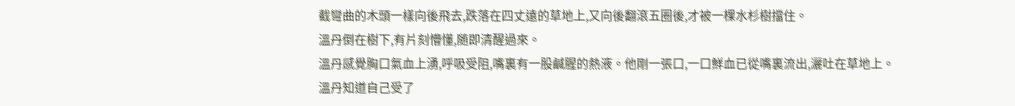截彎曲的木頭一樣向後飛去,跌落在四丈遠的草地上,又向後翻滾五圈後,才被一棵水杉樹擋住。
溫丹倒在樹下,有片刻懵懂,随即清醒過來。
溫丹感覺胸口氣血上湧,呼吸受阻,嘴裏有一股鹹腥的熱液。他剛一張口,一口鮮血已從嘴裏流出,灑吐在草地上。
溫丹知道自己受了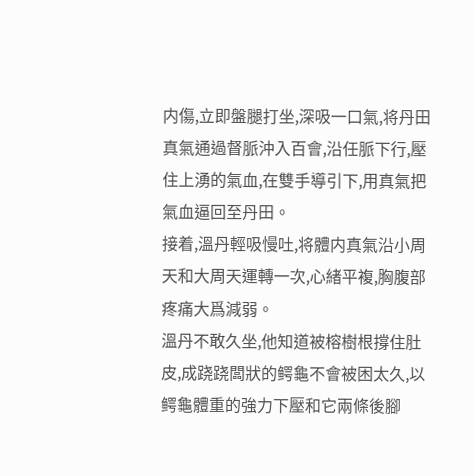内傷,立即盤腿打坐,深吸一口氣,将丹田真氣通過督脈沖入百會,沿任脈下行,壓住上湧的氣血,在雙手導引下,用真氣把氣血逼回至丹田。
接着,溫丹輕吸慢吐,将體内真氣沿小周天和大周天運轉一次,心緒平複,胸腹部疼痛大爲減弱。
溫丹不敢久坐,他知道被榕樹根撐住肚皮,成跷跷闆狀的鳄龜不會被困太久,以鳄龜體重的強力下壓和它兩條後腳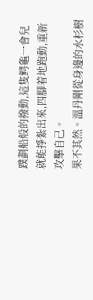蹼劃船般的撥動,這隻鳄龜一會兒就能掙紮出來,四腳着地跑動,重新攻擊自己。
果不其然。溫丹剛從身邊的水杉樹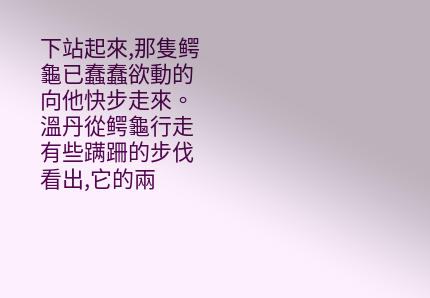下站起來,那隻鳄龜已蠢蠢欲動的向他快步走來。
溫丹從鳄龜行走有些蹒跚的步伐看出,它的兩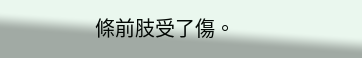條前肢受了傷。